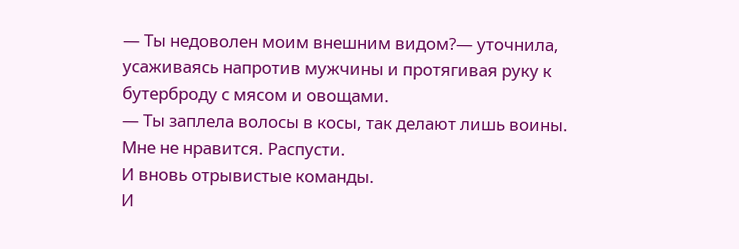— Ты недоволен моим внешним видом?— уточнила, усаживаясь напротив мужчины и протягивая руку к бутерброду с мясом и овощами.
— Ты заплела волосы в косы, так делают лишь воины. Мне не нравится. Распусти.
И вновь отрывистые команды.
И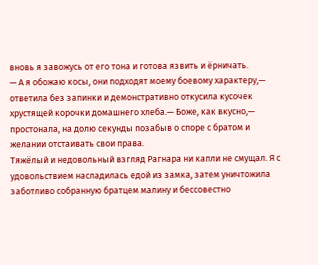вновь я завожусь от его тона и готова язвить и ёрничать.
— А я обожаю косы, они подходят моему боевому характеру,— ответила без запинки и демонстративно откусила кусочек хрустящей корочки домашнего хлеба.— Боже, как вкусно,— простонала, на долю секунды позабыв о споре с братом и желании отстаивать свои права.
Тяжёлый и недовольный взгляд Рагнара ни капли не смущал. Я с удовольствием насладилась едой из замка, затем уничтожила заботливо собранную братцем малину и бессовестно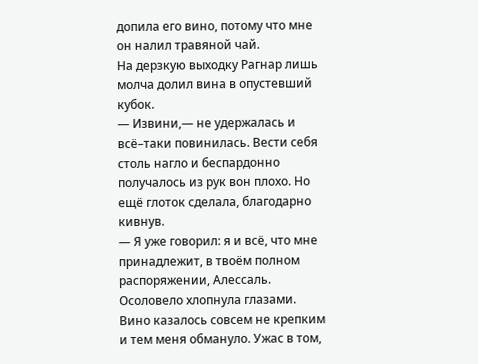допила его вино, потому что мне он налил травяной чай.
На дерзкую выходку Рагнар лишь молча долил вина в опустевший кубок.
— Извини,— не удержалась и всё–таки повинилась. Вести себя столь нагло и беспардонно получалось из рук вон плохо. Но ещё глоток сделала, благодарно кивнув.
— Я уже говорил: я и всё, что мне принадлежит, в твоём полном распоряжении, Алессаль.
Осоловело хлопнула глазами. Вино казалось совсем не крепким и тем меня обмануло. Ужас в том,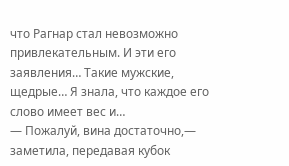что Рагнар стал невозможно привлекательным. И эти его заявления… Такие мужские, щедрые… Я знала, что каждое его слово имеет вес и…
— Пожалуй, вина достаточно,— заметила, передавая кубок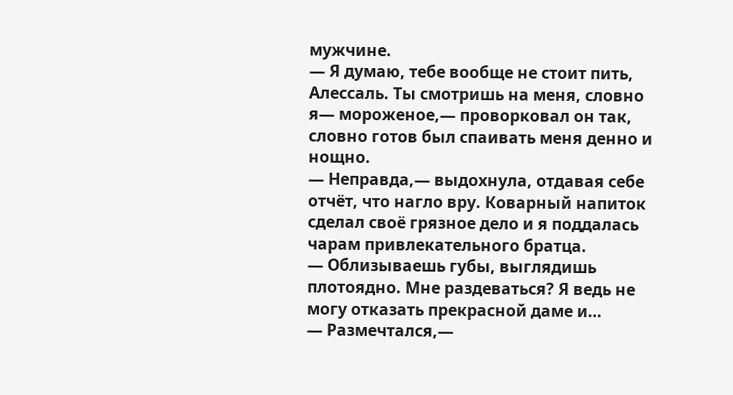мужчине.
— Я думаю, тебе вообще не стоит пить, Алессаль. Ты смотришь на меня, словно я— мороженое,— проворковал он так, словно готов был спаивать меня денно и нощно.
— Неправда,— выдохнула, отдавая себе отчёт, что нагло вру. Коварный напиток сделал своё грязное дело и я поддалась чарам привлекательного братца.
— Облизываешь губы, выглядишь плотоядно. Мне раздеваться? Я ведь не могу отказать прекрасной даме и…
— Размечтался,—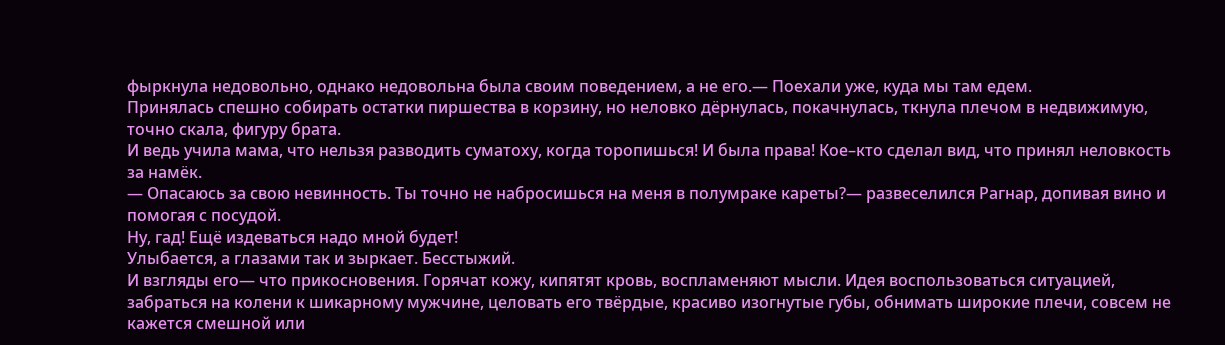фыркнула недовольно, однако недовольна была своим поведением, а не его.— Поехали уже, куда мы там едем.
Принялась спешно собирать остатки пиршества в корзину, но неловко дёрнулась, покачнулась, ткнула плечом в недвижимую, точно скала, фигуру брата.
И ведь учила мама, что нельзя разводить суматоху, когда торопишься! И была права! Кое–кто сделал вид, что принял неловкость за намёк.
— Опасаюсь за свою невинность. Ты точно не набросишься на меня в полумраке кареты?— развеселился Рагнар, допивая вино и помогая с посудой.
Ну, гад! Ещё издеваться надо мной будет!
Улыбается, а глазами так и зыркает. Бесстыжий.
И взгляды его— что прикосновения. Горячат кожу, кипятят кровь, воспламеняют мысли. Идея воспользоваться ситуацией, забраться на колени к шикарному мужчине, целовать его твёрдые, красиво изогнутые губы, обнимать широкие плечи, совсем не кажется смешной или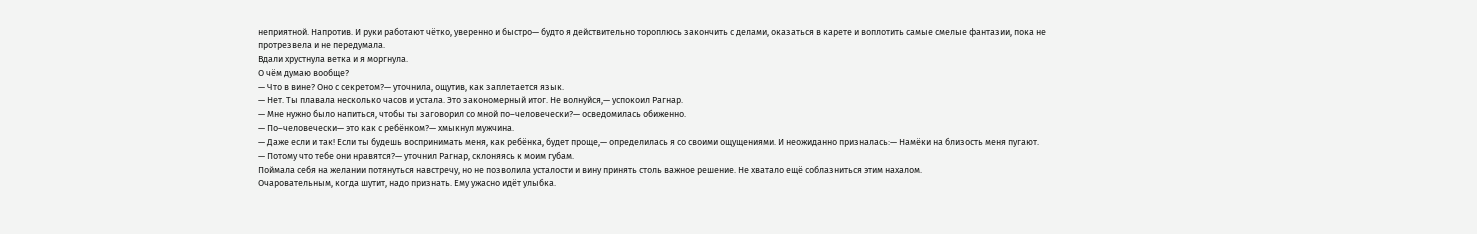неприятной. Напротив. И руки работают чётко, уверенно и быстро— будто я действительно тороплюсь закончить с делами, оказаться в карете и воплотить самые смелые фантазии, пока не протрезвела и не передумала.
Вдали хрустнула ветка и я моргнула.
О чём думаю вообще?
— Что в вине? Оно с секретом?— уточнила, ощутив, как заплетается язык.
— Нет. Ты плавала несколько часов и устала. Это закономерный итог. Не волнуйся,— успокоил Рагнар.
— Мне нужно было напиться, чтобы ты заговорил со мной по–человечески?— осведомилась обиженно.
— По–человечески— это как с ребёнком?— хмыкнул мужчина.
— Даже если и так! Если ты будешь воспринимать меня, как ребёнка, будет проще,— определилась я со своими ощущениями. И неожиданно призналась:— Намёки на близость меня пугают.
— Потому что тебе они нравятся?— уточнил Рагнар, склоняясь к моим губам.
Поймала себя на желании потянуться навстречу, но не позволила усталости и вину принять столь важное решение. Не хватало ещё соблазниться этим нахалом.
Очаровательным, когда шутит, надо признать. Ему ужасно идёт улыбка.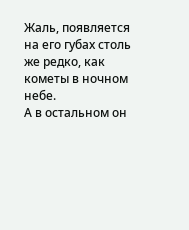Жаль, появляется на его губах столь же редко, как кометы в ночном небе.
А в остальном он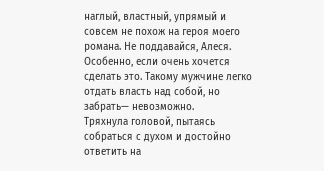наглый, властный, упрямый и совсем не похож на героя моего романа. Не поддавайся, Алеся. Особенно, если очень хочется сделать это. Такому мужчине легко отдать власть над собой, но забрать— невозможно.
Тряхнула головой, пытаясь собраться с духом и достойно ответить на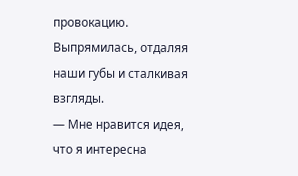провокацию.
Выпрямилась, отдаляя наши губы и сталкивая взгляды.
— Мне нравится идея, что я интересна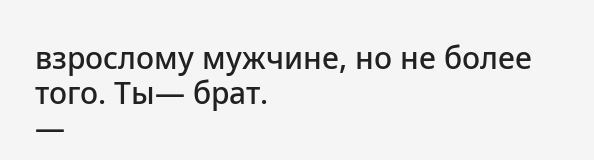взрослому мужчине, но не более того. Ты— брат.
—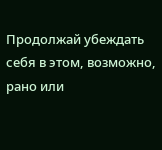Продолжай убеждать себя в этом, возможно, рано или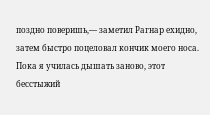поздно поверишь,— заметил Рагнар ехидно, затем быстро поцеловал кончик моего носа.
Пока я училась дышать заново, этот бесстыжий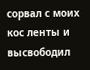сорвал с моих кос ленты и высвободил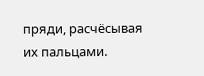пряди, расчёсывая их пальцами.